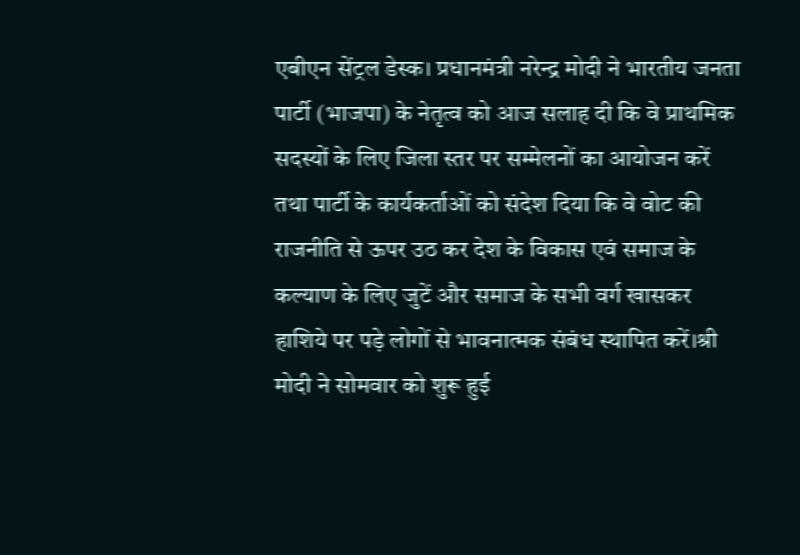एबीएन सेंट्रल डेस्क। प्रधानमंत्री नरेन्द्र मोदी ने भारतीय जनता पार्टी (भाजपा) के नेतृत्व को आज सलाह दी कि वे प्राथमिक सदस्यों के लिए जिला स्तर पर सम्मेलनों का आयोजन करें तथा पार्टी के कार्यकर्ताओं को संदेश दिया कि वे वोट की राजनीति से ऊपर उठ कर देश के विकास एवं समाज के कल्याण के लिए जुटें और समाज के सभी वर्ग खासकर हाशिये पर पड़े लोगों से भावनात्मक संबंध स्थापित करें।श्री मोदी ने सोमवार को शुरू हुई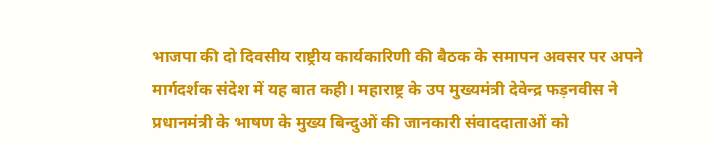भाजपा की दो दिवसीय राष्ट्रीय कार्यकारिणी की बैठक के समापन अवसर पर अपने मार्गदर्शक संदेश में यह बात कही। महाराष्ट्र के उप मुख्यमंत्री देवेन्द्र फड़नवीस ने प्रधानमंत्री के भाषण के मुख्य बिन्दुओं की जानकारी संवाददाताओं को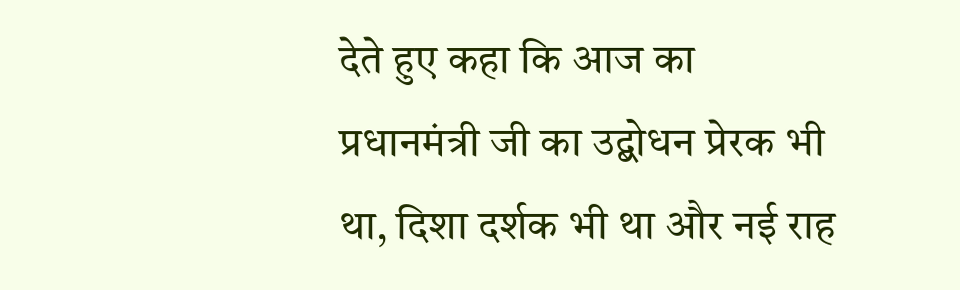देते हुए कहा कि आज का प्रधानमंत्री जी का उद्बोधन प्रेरक भी था, दिशा दर्शक भी था और नई राह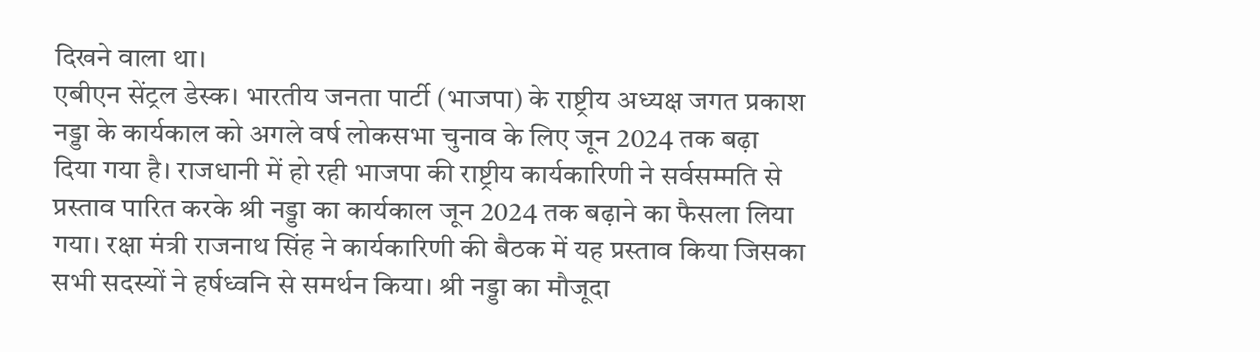दिखने वाला था।
एबीएन सेंट्रल डेस्क। भारतीय जनता पार्टी (भाजपा) के राष्ट्रीय अध्यक्ष जगत प्रकाश नड्डा के कार्यकाल को अगले वर्ष लोकसभा चुनाव के लिए जून 2024 तक बढ़ा दिया गया है। राजधानी में हो रही भाजपा की राष्ट्रीय कार्यकारिणी ने सर्वसम्मति से प्रस्ताव पारित करके श्री नड्डा का कार्यकाल जून 2024 तक बढ़ाने का फैसला लिया गया। रक्षा मंत्री राजनाथ सिंह ने कार्यकारिणी की बैठक में यह प्रस्ताव किया जिसका सभी सदस्यों ने हर्षध्वनि से समर्थन किया। श्री नड्डा का मौजूदा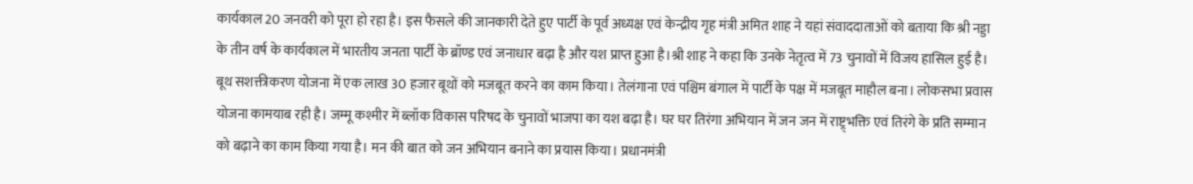कार्यकाल 20 जनवरी को पूरा हो रहा है। इस फैसले की जानकारी देते हुए पार्टी के पूर्व अध्यक्ष एवं केन्द्रीय गृह मंत्री अमित शाह ने यहां संवाददाताओं को बताया कि श्री नड्डा के तीन वर्ष के कार्यकाल में भारतीय जनता पार्टी के ब्रॉण्ड एवं जनाधार बढ़ा है और यश प्राप्त हुआ है।श्री शाह ने कहा कि उनके नेतृत्व में 73 चुनावों में विजय हासिल हुई है। बूथ सशक्तीकरण योजना में एक लाख 30 हजार बूथों को मजबूत करने का काम किया। तेलंगाना एवं पश्चिम बंगाल में पार्टी के पक्ष में मजबूत माहौल बना। लोकसभा प्रवास योजना कामयाब रही है। जम्मू कश्मीर में ब्लॉक विकास परिषद के चुनावों भाजपा का यश बढ़ा है। घर घर तिरंगा अभियान में जन जन में राष्ट्र्भक्ति एवं तिरंगे के प्रति सम्मान को बढ़ाने का काम किया गया है। मन की बात को जन अभियान बनाने का प्रयास किया। प्रधानमंत्री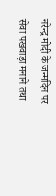नरेन्द्र मोदी के जन्मदिन पर सेवा पखवाड़ा मनाने तथा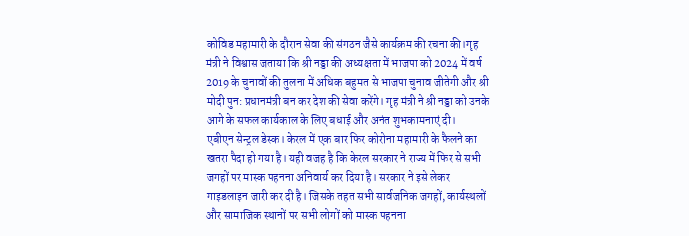कोविड महामारी के दौरान सेवा की संगठन जैसे कार्यक्रम की रचना की।गृह मंत्री ने विश्वास जताया कि श्री नड्डा की अध्यक्षता में भाजपा को 2024 में वर्ष 2019 के चुनावों की तुलना में अधिक बहुमत से भाजपा चुनाव जीतेगी और श्री मोदी पुन: प्रधानमंत्री बन कर देश की सेवा करेंगे। गृह मंत्री ने श्री नड्डा को उनके आगे के सफल कार्यकाल के लिए बधाई और अनंत शुभकामनाएं दी।
एबीएन सेन्ट्रल डेस्क। केरल में एक बार फिर कोरोना महामारी के फैलने का खतरा पैदा हो गया है। यही वजह है कि केरल सरकार ने राज्य में फिर से सभी जगहों पर मास्क पहनना अनिवार्य कर दिया है। सरकार ने इसे लेकर गाइडलाइन जारी कर दी है। जिसके तहत सभी सार्वजनिक जगहों, कार्यस्थलों और सामाजिक स्थानों पर सभी लोगों को मास्क पहनना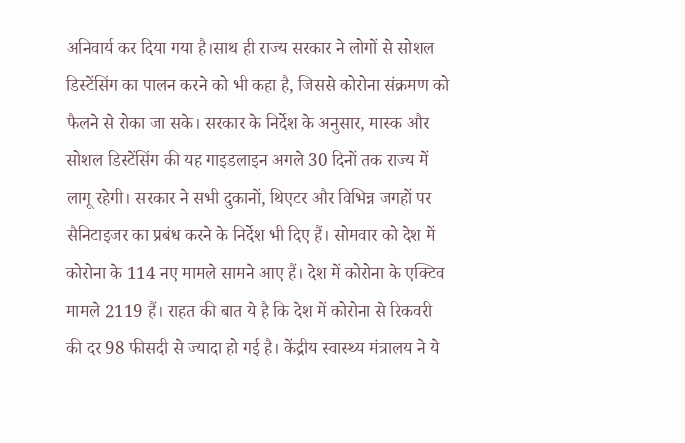अनिवार्य कर दिया गया है।साथ ही राज्य सरकार ने लोगों से सोशल डिस्टेंसिंग का पालन करने को भी कहा है, जिससे कोरोना संक्रमण को फैलने से रोका जा सके। सरकार के निर्देश के अनुसार, मास्क और सोशल डिस्टेंसिंग की यह गाइडलाइन अगले 30 दिनों तक राज्य में लागू रहेगी। सरकार ने सभी दुकानों, थिएटर और विभिन्न जगहों पर सैनिटाइजर का प्रबंध करने के निर्देश भी दिए हैं। सोमवार को देश में कोरोना के 114 नए मामले सामने आए हैं। देश में कोरोना के एक्टिव मामले 2119 हैं। राहत की बात ये है कि देश में कोरोना से रिकवरी की दर 98 फीसदी से ज्यादा हो गई है। केंद्रीय स्वास्थ्य मंत्रालय ने ये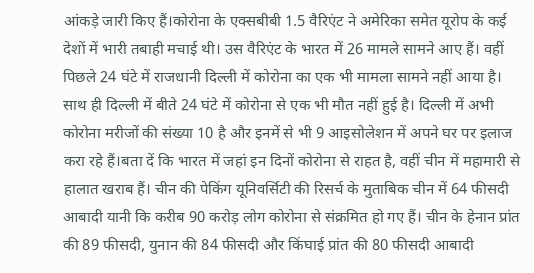आंकड़े जारी किए हैं।कोरोना के एक्सबीबी 1.5 वैरिएंट ने अमेरिका समेत यूरोप के कई देशों में भारी तबाही मचाई थी। उस वैरिएंट के भारत में 26 मामले सामने आए हैं। वहीं पिछले 24 घंटे में राजधानी दिल्ली में कोरोना का एक भी मामला सामने नहीं आया है। साथ ही दिल्ली में बीते 24 घंटे में कोरोना से एक भी मौत नहीं हुई है। दिल्ली में अभी कोरोना मरीजों की संख्या 10 है और इनमें से भी 9 आइसोलेशन में अपने घर पर इलाज करा रहे हैं।बता दें कि भारत में जहां इन दिनों कोरोना से राहत है, वहीं चीन में महामारी से हालात खराब हैं। चीन की पेकिंग यूनिवर्सिटी की रिसर्च के मुताबिक चीन में 64 फीसदी आबादी यानी कि करीब 90 करोड़ लोग कोरोना से संक्रमित हो गए हैं। चीन के हेनान प्रांत की 89 फीसदी, युनान की 84 फीसदी और किंघाई प्रांत की 80 फीसदी आबादी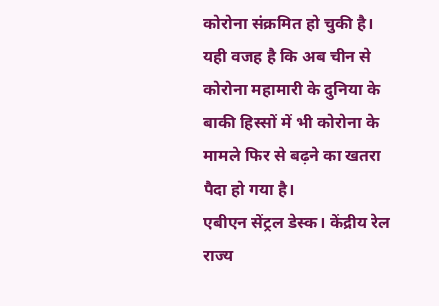कोरोना संक्रमित हो चुकी है। यही वजह है कि अब चीन से कोरोना महामारी के दुनिया के बाकी हिस्सों में भी कोरोना के मामले फिर से बढ़ने का खतरा पैदा हो गया है।
एबीएन सेंट्रल डेस्क। केंद्रीय रेल राज्य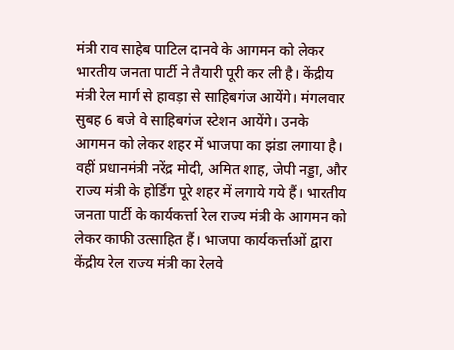मंत्री राव साहेब पाटिल दानवे के आगमन को लेकर भारतीय जनता पार्टी ने तैयारी पूरी कर ली है। केंद्रीय मंत्री रेल मार्ग से हावड़ा से साहिबगंज आयेंगे। मंगलवार सुबह 6 बजे वे साहिबगंज स्टेशन आयेंगे। उनके आगमन को लेकर शहर में भाजपा का झंडा लगाया है। वहीं प्रधानमंत्री नरेंद्र मोदी, अमित शाह, जेपी नड्डा, और राज्य मंत्री के होर्डिंग पूरे शहर में लगाये गये हैं। भारतीय जनता पार्टी के कार्यकर्त्ता रेल राज्य मंत्री के आगमन को लेकर काफी उत्साहित हैं। भाजपा कार्यकर्त्ताओं द्वारा केंद्रीय रेल राज्य मंत्री का रेलवे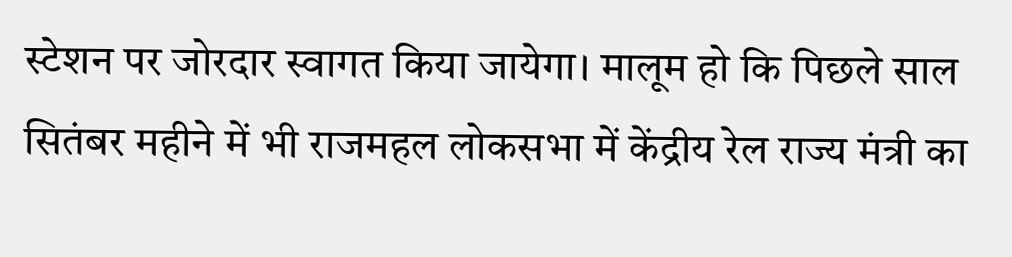स्टेशन पर जोरदार स्वागत किया जायेगा। मालूम हो कि पिछले साल सितंबर महीने में भी राजमहल लोकसभा में केंद्रीय रेल राज्य मंत्री का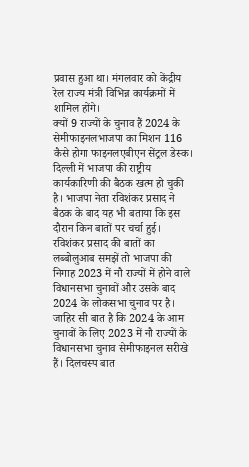प्रवास हुआ था। मंगलवार को केंद्रीय रेल राज्य मंत्री विभिन्न कार्यक्रमों में शामिल होंगे।
क्यों 9 राज्यों के चुनाव हैं 2024 के सेमीफाइनलभाजपा का मिशन 116 कैसे होगा फाइनलएबीएन सेंट्रल डेस्क। दिल्ली में भाजपा की राष्ट्रीय कार्यकारिणी की बैठक खत्म हो चुकी है। भाजपा नेता रविशंकर प्रसाद ने बैठक के बाद यह भी बताया कि इस दौरान किन बातों पर चर्चा हुई। रविशंकर प्रसाद की बातों का लब्बोलुआब समझें तो भाजपा की निगाह 2023 में नौ राज्यों में होने वाले विधानसभा चुनावों और उसके बाद 2024 के लोकसभा चुनाव पर है। जाहिर सी बात है कि 2024 के आम चुनावों के लिए 2023 में नौ राज्यों के विधानसभा चुनाव सेमीफाइनल सरीखे हैं। दिलचस्प बात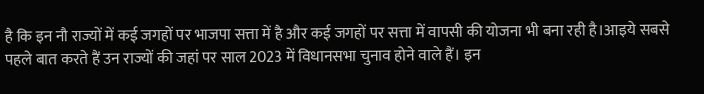है कि इन नौ राज्यों में कई जगहों पर भाजपा सत्ता में है और कई जगहों पर सत्ता में वापसी की योजना भी बना रही है।आइये सबसे पहले बात करते हैं उन राज्यों की जहां पर साल 2023 में विधानसभा चुनाव होने वाले हैं। इन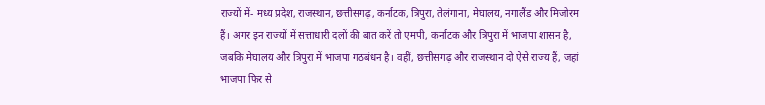राज्यों में- मध्य प्रदेश, राजस्थान, छत्तीसगढ़, कर्नाटक, त्रिपुरा, तेलंगाना, मेघालय, नगालैंड और मिजोरम हैं। अगर इन राज्यों में सत्ताधारी दलों की बात करें तो एमपी, कर्नाटक और त्रिपुरा में भाजपा शासन है, जबकि मेघालय और त्रिपुरा में भाजपा गठबंधन है। वहीं, छत्तीसगढ़ और राजस्थान दो ऐसे राज्य हैं, जहां भाजपा फिर से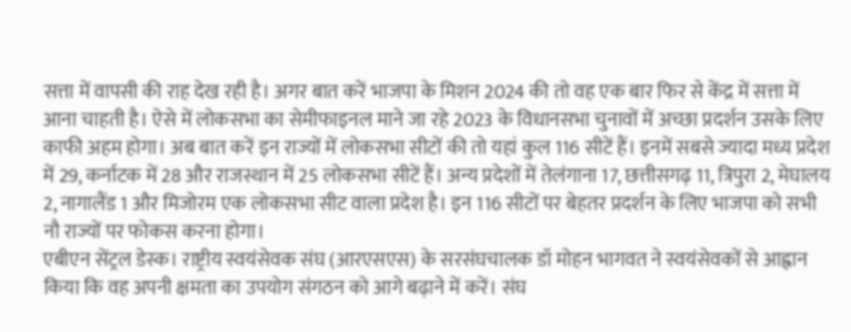सत्ता में वापसी की राह देख रही है। अगर बात करें भाजपा के मिशन 2024 की तो वह एक बार फिर से केंद्र में सत्ता में आना चाहती है। ऐसे में लोकसभा का सेमीफाइनल माने जा रहे 2023 के विधानसभा चुनावों में अच्छा प्रदर्शन उसके लिए काफी अहम होगा। अब बात करें इन राज्यों में लोकसभा सीटों की तो यहां कुल 116 सीटें हैं। इनमें सबसे ज्यादा मध्य प्रदेश में 29, कर्नाटक में 28 और राजस्थान में 25 लोकसभा सीटें हैं। अन्य प्रदेशों में तेलंगाना 17, छत्तीसगढ़ 11, त्रिपुरा 2, मेघालय 2, नागालैंड 1 और मिजोरम एक लोकसभा सीट वाला प्रदेश है। इन 116 सीटों पर बेहतर प्रदर्शन के लिए भाजपा को सभी नौ राज्यों पर फोकस करना होगा।
एबीएन सेंट्रल डेस्क। राष्ट्रीय स्वयंसेवक संघ (आरएसएस) के सरसंघचालक डॉ मोहन भागवत ने स्वयंसेवकों से आह्वान किया कि वह अपनी क्षमता का उपयोग संगठन को आगे बढ़ाने में करें। संघ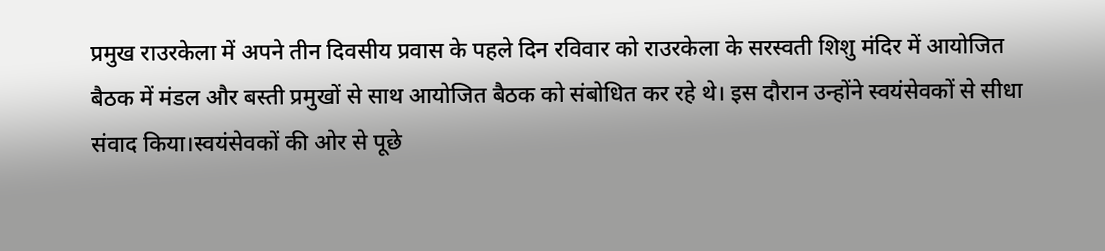प्रमुख राउरकेला में अपने तीन दिवसीय प्रवास के पहले दिन रविवार को राउरकेला के सरस्वती शिशु मंदिर में आयोजित बैठक में मंडल और बस्ती प्रमुखों से साथ आयोजित बैठक को संबोधित कर रहे थे। इस दौरान उन्होंने स्वयंसेवकों से सीधा संवाद किया।स्वयंसेवकों की ओर से पूछे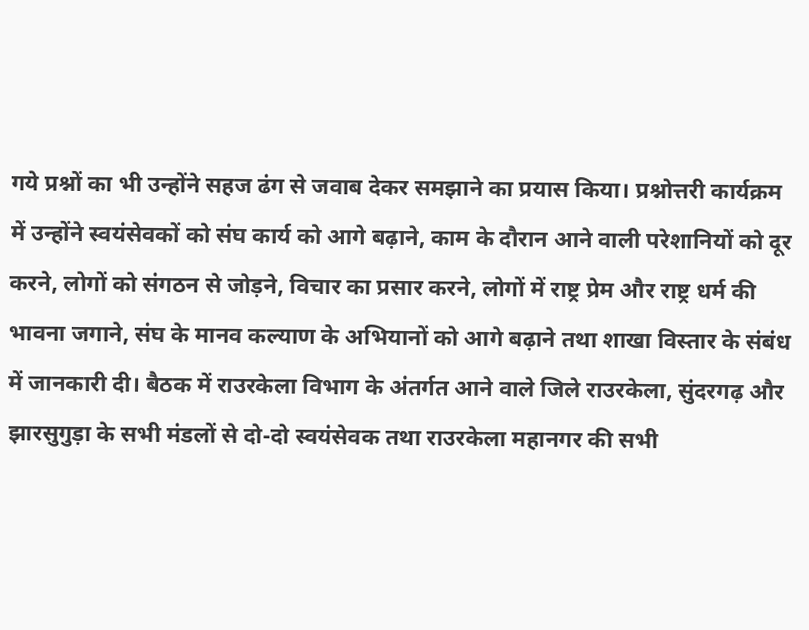गये प्रश्नों का भी उन्होंने सहज ढंग से जवाब देकर समझाने का प्रयास किया। प्रश्नोत्तरी कार्यक्रम में उन्होंने स्वयंसेवकों को संघ कार्य को आगे बढ़ाने, काम के दौरान आने वाली परेशानियों को दूर करने, लोगों को संगठन से जोड़ने, विचार का प्रसार करने, लोगों में राष्ट्र प्रेम और राष्ट्र धर्म की भावना जगाने, संघ के मानव कल्याण के अभियानों को आगे बढ़ाने तथा शाखा विस्तार के संबंध में जानकारी दी। बैठक में राउरकेला विभाग के अंतर्गत आने वाले जिले राउरकेला, सुंदरगढ़ और झारसुगुड़ा के सभी मंडलों से दो-दो स्वयंसेवक तथा राउरकेला महानगर की सभी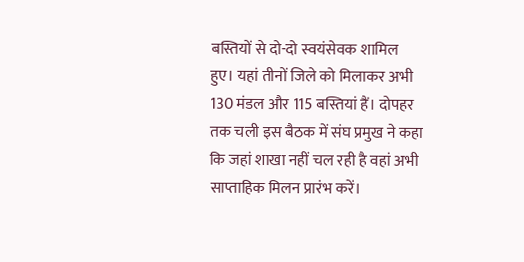बस्तियों से दो-दो स्वयंसेवक शामिल हुए। यहां तीनों जिले को मिलाकर अभी 130 मंडल और 115 बस्तियां हैं। दोपहर तक चली इस बैठक में संघ प्रमुख ने कहा कि जहां शाखा नहीं चल रही है वहां अभी साप्ताहिक मिलन प्रारंभ करें।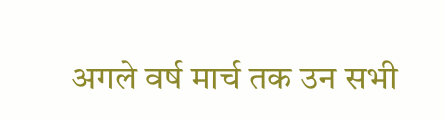अगले वर्ष मार्च तक उन सभी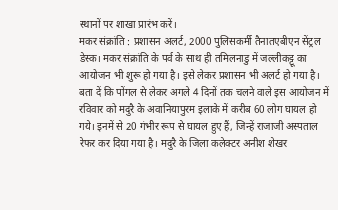स्थानों पर शाखा प्रारंभ करें।
मकर संक्रांति : प्रशासन अलर्ट, 2000 पुलिसकर्मी तैनातएबीएन सेंट्रल डेस्क। मकर संक्रांति के पर्व के साथ ही तमिलनाडु में जल्लीकट्टू का आयोजन भी शुरू हो गया है। इसे लेकर प्रशासन भी अलर्ट हो गया है। बता दें कि पोंगल से लेकर अगले 4 दिनों तक चलने वाले इस आयोजन में रविवार को मदुरै के अवानियापुरम इलाके में करीब 60 लोग घायल हो गये। इनमें से 20 गंभीर रूप से घायल हुए हैं, जिन्हें राजाजी अस्पताल रेफर कर दिया गया है। मदुरै के जिला कलेक्टर अनीश शेखर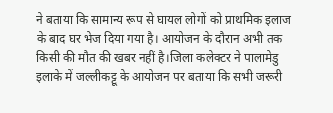ने बताया कि सामान्य रूप से घायल लोगों को प्राथमिक इलाज के बाद घर भेज दिया गया है। आयोजन के दौरान अभी तक किसी की मौत की खबर नहीं है।जिला कलेक्टर ने पालामेडु इलाके में जल्लीकट्टू के आयोजन पर बताया कि सभी जरूरी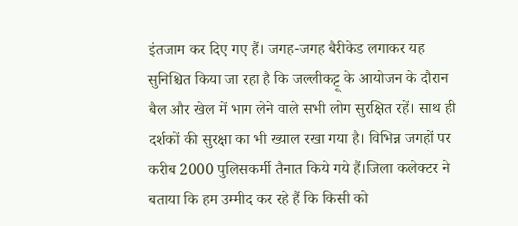इंतजाम कर दिए गए हैं। जगह-जगह बैरीकेड लगाकर यह सुनिश्चित किया जा रहा है कि जल्लीकट्टू के आयोजन के दौरान बैल और खेल में भाग लेने वाले सभी लोग सुरक्षित रहें। साथ ही दर्शकों की सुरक्षा का भी ख्याल रखा गया है। विभिन्न जगहों पर करीब 2000 पुलिसकर्मी तैनात किये गये हैं।जिला कलेक्टर ने बताया कि हम उम्मीद कर रहे हैं कि किसी को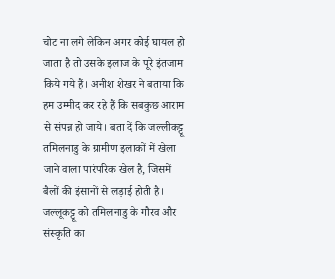चोट ना लगे लेकिन अगर कोई घायल हो जाता है तो उसके इलाज के पूरे इंतजाम किये गये हैं। अनीश शेखर ने बताया कि हम उम्मीद कर रहे हैं कि सबकुछ आराम से संपन्न हो जाये। बता दें कि जल्लीकट्टू तमिलनाडु के ग्रामीण इलाकों में खेला जाने वाला पारंपरिक खेल है, जिसमें बैलों की इंसानों से लड़ाई होती है। जल्लूकट्टू को तमिलनाडु के गौरव और संस्कृति का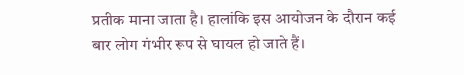प्रतीक माना जाता है। हालांकि इस आयोजन के दौरान कई बार लोग गंभीर रूप से घायल हो जाते हैं।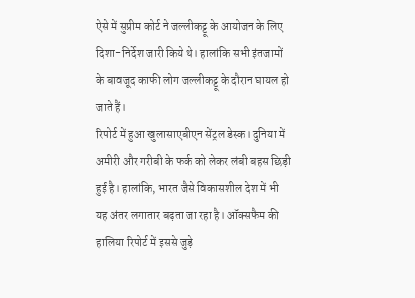ऐसे में सुप्रीम कोर्ट ने जल्लीकट्टू के आयोजन के लिए दिशा-निर्देश जारी किये थे। हालांकि सभी इंतजामों के बावजूद काफी लोग जल्लीकट्टू के दौरान घायल हो जाते हैं।
रिपोर्ट में हुआ खुलासाएबीएन सेंट्रल डेस्क। दुनिया में अमीरी और गरीबी के फर्क को लेकर लंबी बहस छिड़ी हुई है। हालांकि, भारत जैसे विकासशील देश में भी यह अंतर लगातार बढ़ता जा रहा है। ऑक्सफैम की हालिया रिपोर्ट में इससे जुड़े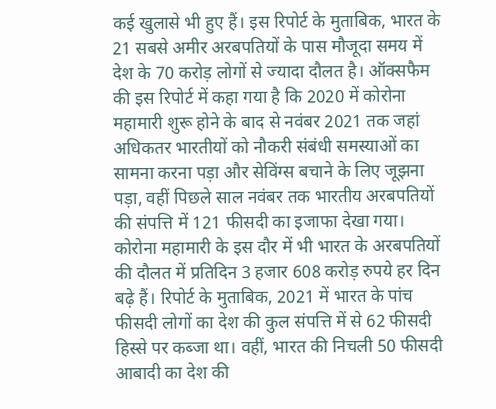कई खुलासे भी हुए हैं। इस रिपोर्ट के मुताबिक, भारत के 21 सबसे अमीर अरबपतियों के पास मौजूदा समय में देश के 70 करोड़ लोगों से ज्यादा दौलत है। ऑक्सफैम की इस रिपोर्ट में कहा गया है कि 2020 में कोरोना महामारी शुरू होने के बाद से नवंबर 2021 तक जहां अधिकतर भारतीयों को नौकरी संबंधी समस्याओं का सामना करना पड़ा और सेविंग्स बचाने के लिए जूझना पड़ा, वहीं पिछले साल नवंबर तक भारतीय अरबपतियों की संपत्ति में 121 फीसदी का इजाफा देखा गया। कोरोना महामारी के इस दौर में भी भारत के अरबपतियों की दौलत में प्रतिदिन 3 हजार 608 करोड़ रुपये हर दिन बढ़े हैं। रिपोर्ट के मुताबिक, 2021 में भारत के पांच फीसदी लोगों का देश की कुल संपत्ति में से 62 फीसदी हिस्से पर कब्जा था। वहीं, भारत की निचली 50 फीसदी आबादी का देश की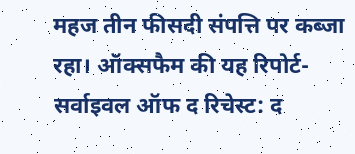महज तीन फीसदी संपत्ति पर कब्जा रहा। ऑक्सफैम की यह रिपोर्ट- सर्वाइवल ऑफ द रिचेस्ट: द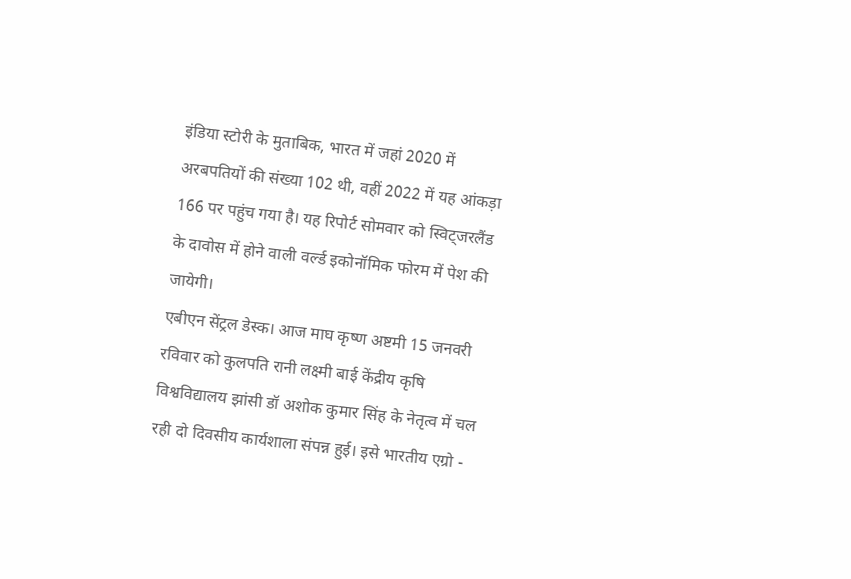इंडिया स्टोरी के मुताबिक, भारत में जहां 2020 में अरबपतियों की संख्या 102 थी, वहीं 2022 में यह आंकड़ा 166 पर पहुंच गया है। यह रिपोर्ट सोमवार को स्विट्जरलैंड के दावोस में होने वाली वर्ल्ड इकोनॉमिक फोरम में पेश की जायेगी।
एबीएन सेंट्रल डेस्क। आज माघ कृष्ण अष्टमी 15 जनवरी रविवार को कुलपति रानी लक्ष्मी बाई केंद्रीय कृषि विश्वविद्यालय झांसी डॉ अशोक कुमार सिंह के नेतृत्व में चल रही दो दिवसीय कार्यशाला संपन्न हुई। इसे भारतीय एग्रो -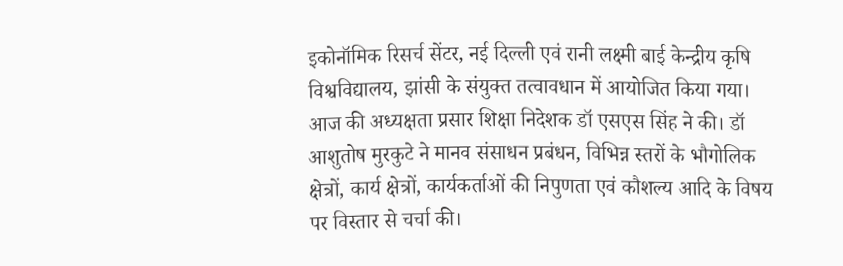इकोनॉमिक रिसर्च सेंटर, नई दिल्ली एवं रानी लक्ष्मी बाई केन्द्रीय कृषि विश्वविद्यालय, झांसी के संयुक्त तत्वावधान में आयोजित किया गया। आज की अध्यक्षता प्रसार शिक्षा निदेशक डॉ एसएस सिंह ने की। डॉ आशुतोष मुरकुटे ने मानव संसाधन प्रबंधन, विभिन्न स्तरों के भौगोलिक क्षेत्रों, कार्य क्षेत्रों, कार्यकर्ताओं की निपुणता एवं कौशल्य आदि के विषय पर विस्तार से चर्चा की।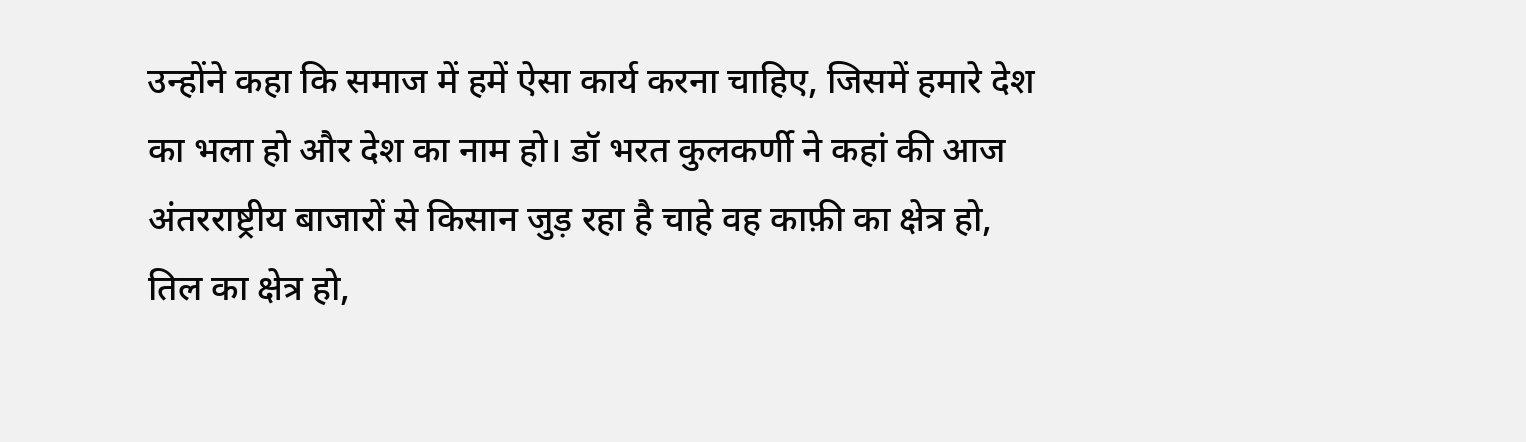उन्होंने कहा कि समाज में हमें ऐसा कार्य करना चाहिए, जिसमें हमारे देश का भला हो और देश का नाम हो। डॉ भरत कुलकर्णी ने कहां की आज अंतरराष्ट्रीय बाजारों से किसान जुड़ रहा है चाहे वह काफ़ी का क्षेत्र हो, तिल का क्षेत्र हो,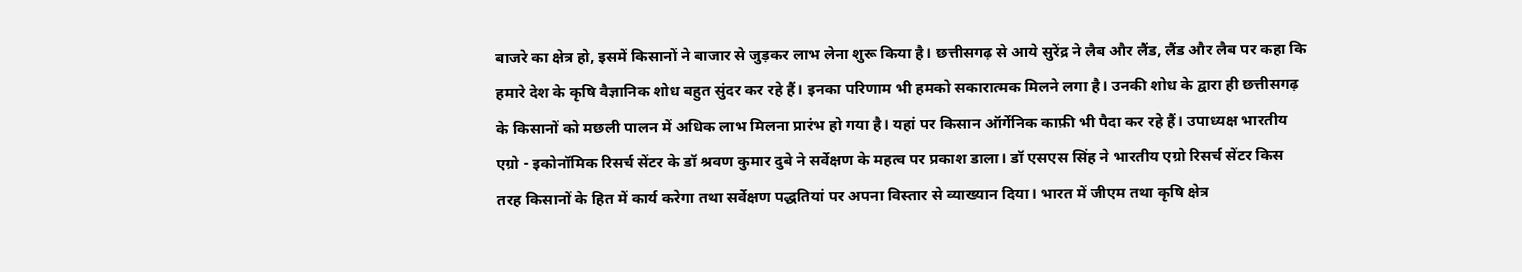बाजरे का क्षेत्र हो, इसमें किसानों ने बाजार से जुड़कर लाभ लेना शुरू किया है। छत्तीसगढ़ से आये सुरेंद्र ने लैब और लैंड, लैंड और लैब पर कहा कि हमारे देश के कृषि वैज्ञानिक शोध बहुत सुंदर कर रहे हैं। इनका परिणाम भी हमको सकारात्मक मिलने लगा है। उनकी शोध के द्वारा ही छत्तीसगढ़ के किसानों को मछली पालन में अधिक लाभ मिलना प्रारंभ हो गया है। यहां पर किसान ऑर्गेनिक काफ़ी भी पैदा कर रहे हैं। उपाध्यक्ष भारतीय एग्रो - इकोनॉमिक रिसर्च सेंटर के डॉ श्रवण कुमार दुबे ने सर्वेक्षण के महत्व पर प्रकाश डाला। डॉ एसएस सिंह ने भारतीय एग्रो रिसर्च सेंटर किस तरह किसानों के हित में कार्य करेगा तथा सर्वेक्षण पद्धतियां पर अपना विस्तार से व्याख्यान दिया। भारत में जीएम तथा कृषि क्षेत्र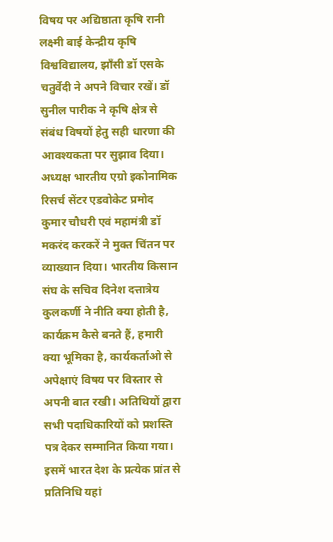विषय पर अद्यिष्ठाता कृषि रानी लक्ष्मी बाई केन्द्रीय कृषि विश्वविद्यालय, झॉंसी डॉ एसके चतुर्वेदी ने अपने विचार रखें। डॉ सुनील पारीक ने कृषि क्षेत्र से संबंध विषयों हेतु सही धारणा की आवश्यकता पर सुझाव दिया। अध्यक्ष भारतीय एग्रो इकोनामिक रिसर्च सेंटर एडवोकेट प्रमोद कुमार चौधरी एवं महामंत्री डॉ मकरंद करकरें ने मुक्त चिंतन पर व्याख्यान दिया। भारतीय किसान संघ के सचिव दिनेश दत्तात्रेय कुलकर्णी ने नीति क्या होती है, कार्यक्रम कैसे बनते हैं, हमारी क्या भूमिका है, कार्यकर्ताओ से अपेक्षाएं विषय पर विस्तार से अपनी बात रखी। अतिथियों द्वारा सभी पदाधिकारियों को प्रशस्ति पत्र देकर सम्मानित किया गया। इसमें भारत देश के प्रत्येक प्रांत से प्रतिनिधि यहां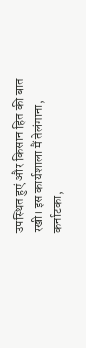उपस्थित हुएं और किसान हित की बात रखी। इस कार्यशाला मैं तेलंगाना, कर्नाटका,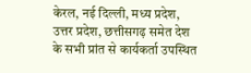केरल, नई दिल्ली, मध्य प्रदेश, उत्तर प्रदेश, छत्तीसगढ़ समेत देश के सभी प्रांत से कार्यकर्ता उपस्थित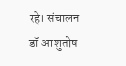रहे। संचालन डॉ आशुतोष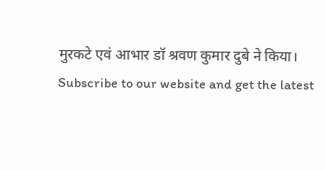मुरकटे एवं आभार डॉ श्रवण कुमार दुबे ने किया।
Subscribe to our website and get the latest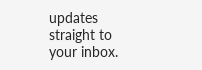updates straight to your inbox.